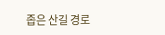좁은 산길 경로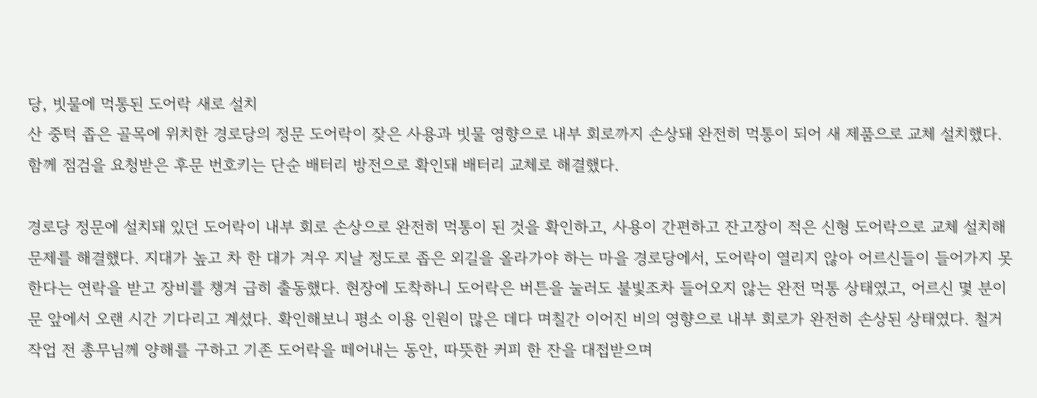당, 빗물에 먹통된 도어락 새로 설치
산 중턱 좁은 골목에 위치한 경로당의 정문 도어락이 잦은 사용과 빗물 영향으로 내부 회로까지 손상돼 완전히 먹통이 되어 새 제품으로 교체 설치했다. 함께 점검을 요청받은 후문 번호키는 단순 배터리 방전으로 확인돼 배터리 교체로 해결했다.

경로당 정문에 설치돼 있던 도어락이 내부 회로 손상으로 완전히 먹통이 된 것을 확인하고, 사용이 간편하고 잔고장이 적은 신형 도어락으로 교체 설치해 문제를 해결했다. 지대가 높고 차 한 대가 겨우 지날 정도로 좁은 외길을 올라가야 하는 마을 경로당에서, 도어락이 열리지 않아 어르신들이 들어가지 못한다는 연락을 받고 장비를 챙겨 급히 출동했다. 현장에 도착하니 도어락은 버튼을 눌러도 불빛조차 들어오지 않는 완전 먹통 상태였고, 어르신 몇 분이 문 앞에서 오랜 시간 기다리고 계셨다. 확인해보니 평소 이용 인원이 많은 데다 며칠간 이어진 비의 영향으로 내부 회로가 완전히 손상된 상태였다. 철거 작업 전 총무님께 양해를 구하고 기존 도어락을 떼어내는 동안, 따뜻한 커피 한 잔을 대접받으며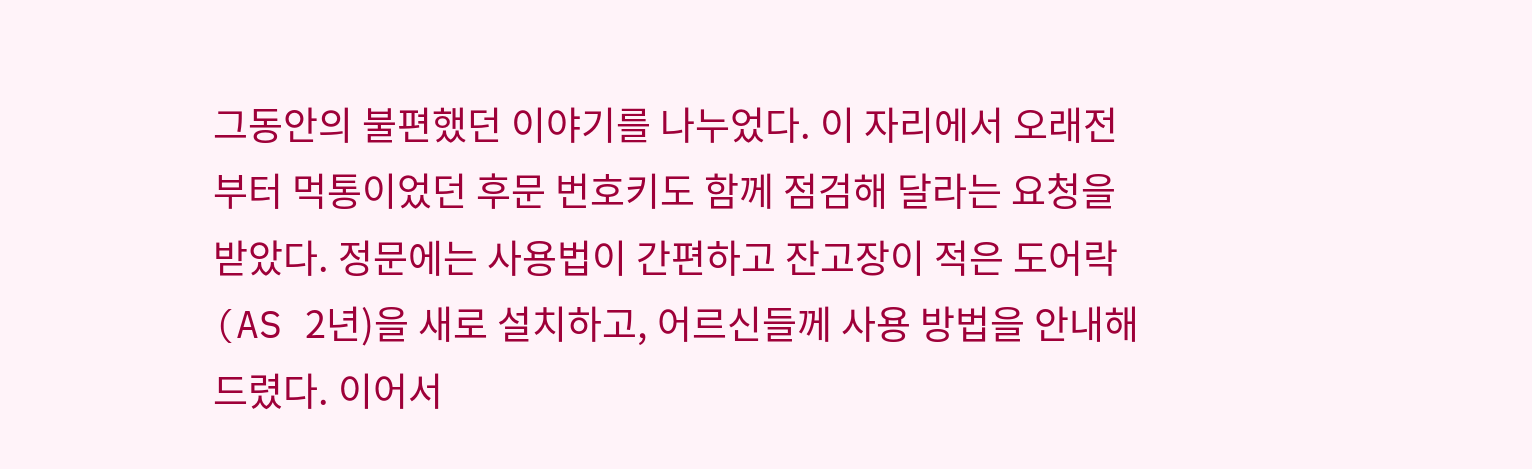그동안의 불편했던 이야기를 나누었다. 이 자리에서 오래전부터 먹통이었던 후문 번호키도 함께 점검해 달라는 요청을 받았다. 정문에는 사용법이 간편하고 잔고장이 적은 도어락(AS 2년)을 새로 설치하고, 어르신들께 사용 방법을 안내해드렸다. 이어서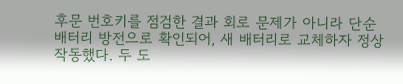후문 번호키를 점검한 결과 회로 문제가 아니라 단순 배터리 방전으로 확인되어, 새 배터리로 교체하자 정상 작동했다. 두 도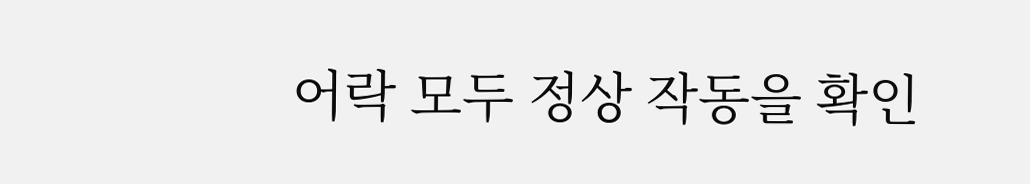어락 모두 정상 작동을 확인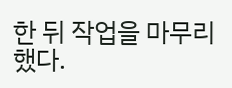한 뒤 작업을 마무리했다.